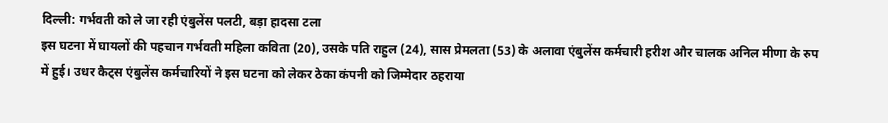दिल्ली: गर्भवती को ले जा रही एंबुलेंस पलटी, बड़ा हादसा टला
इस घटना में घायलों की पहचान गर्भवती महिला कविता (20), उसके पति राहुल (24), सास प्रेमलता (53) के अलावा एंबुलेंस कर्मचारी हरीश और चालक अनिल मीणा के रुप में हुई। उधर कैट्स एंबुलेंस कर्मचारियों ने इस घटना को लेकर ठेका कंपनी को जिम्मेदार ठहराया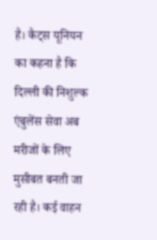है। कैट्स यूनियन का कहना है कि दिल्ली की निशुल्क एंबुलेंस सेवा अब मरीजों के लिए मुसीबत बनती जा रही है। कई वाहन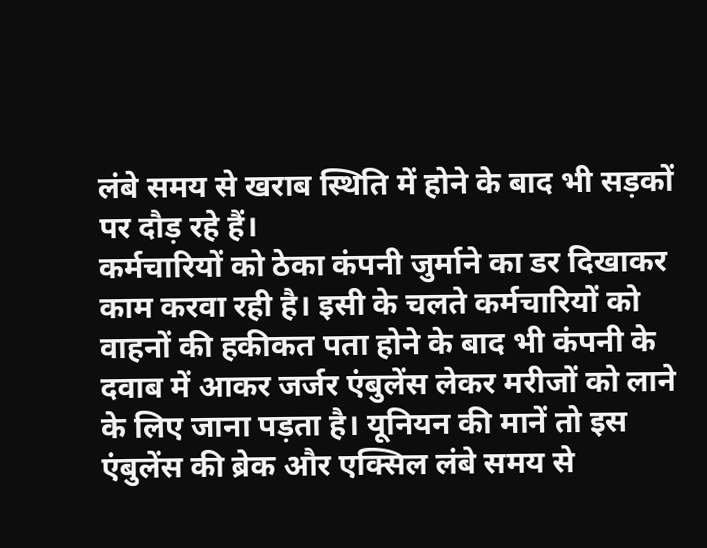लंबे समय से खराब स्थिति में होने के बाद भी सड़कों पर दौड़ रहे हैं।
कर्मचारियों को ठेका कंपनी जुर्माने का डर दिखाकर काम करवा रही है। इसी के चलते कर्मचारियों को वाहनों की हकीकत पता होने के बाद भी कंपनी के दवाब में आकर जर्जर एंबुलेंस लेकर मरीजों को लाने के लिए जाना पड़ता है। यूनियन की मानें तो इस एंबुलेंस की ब्रेक और एक्सिल लंबे समय से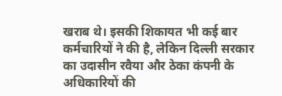खराब थे। इसकी शिकायत भी कई बार कर्मचारियों ने की है, लेकिन दिल्ली सरकार का उदासीन रवैया और ठेका कंपनी के अधिकारियों की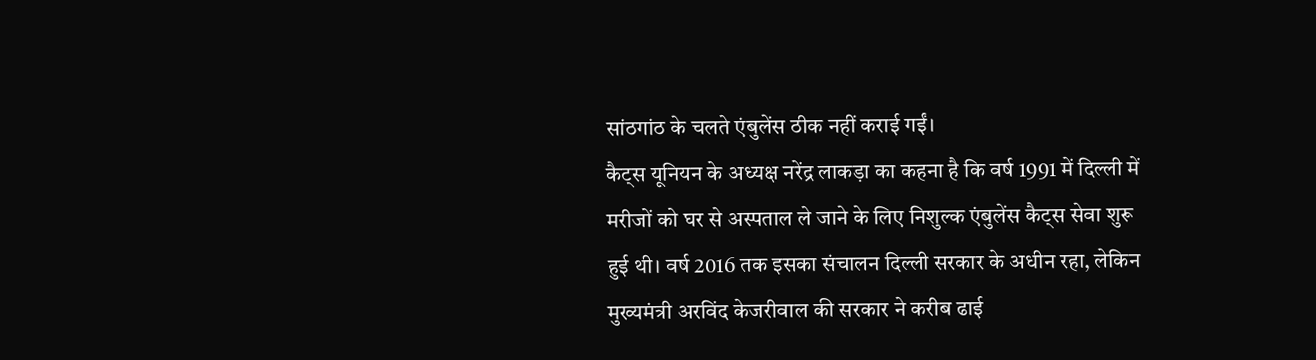सांठगांठ के चलते एंबुलेंस ठीक नहीं कराई गईं।
कैट्स यूनियन के अध्यक्ष नरेंद्र लाकड़ा का कहना है कि वर्ष 1991 में दिल्ली में मरीजों को घर से अस्पताल ले जाने के लिए निशुल्क एंबुलेंस कैट्स सेवा शुरू हुई थी। वर्ष 2016 तक इसका संचालन दिल्ली सरकार के अधीन रहा, लेकिन मुख्यमंत्री अरविंद केजरीवाल की सरकार ने करीब ढाई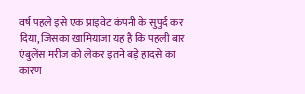वर्ष पहले इसे एक प्राइवेट कंपनी के सुपुर्द कर दिया, जिसका खामियाजा यह है कि पहली बार एंबुलेंस मरीज को लेकर इतने बड़े हादसे का कारण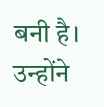बनी है। उन्होंने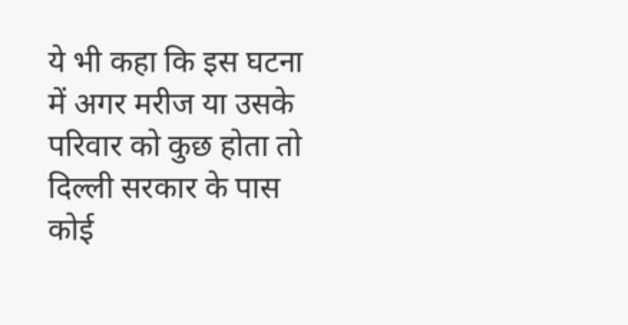ये भी कहा कि इस घटना में अगर मरीज या उसके परिवार को कुछ होता तो दिल्ली सरकार के पास कोई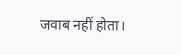जवाब नहीं होता।